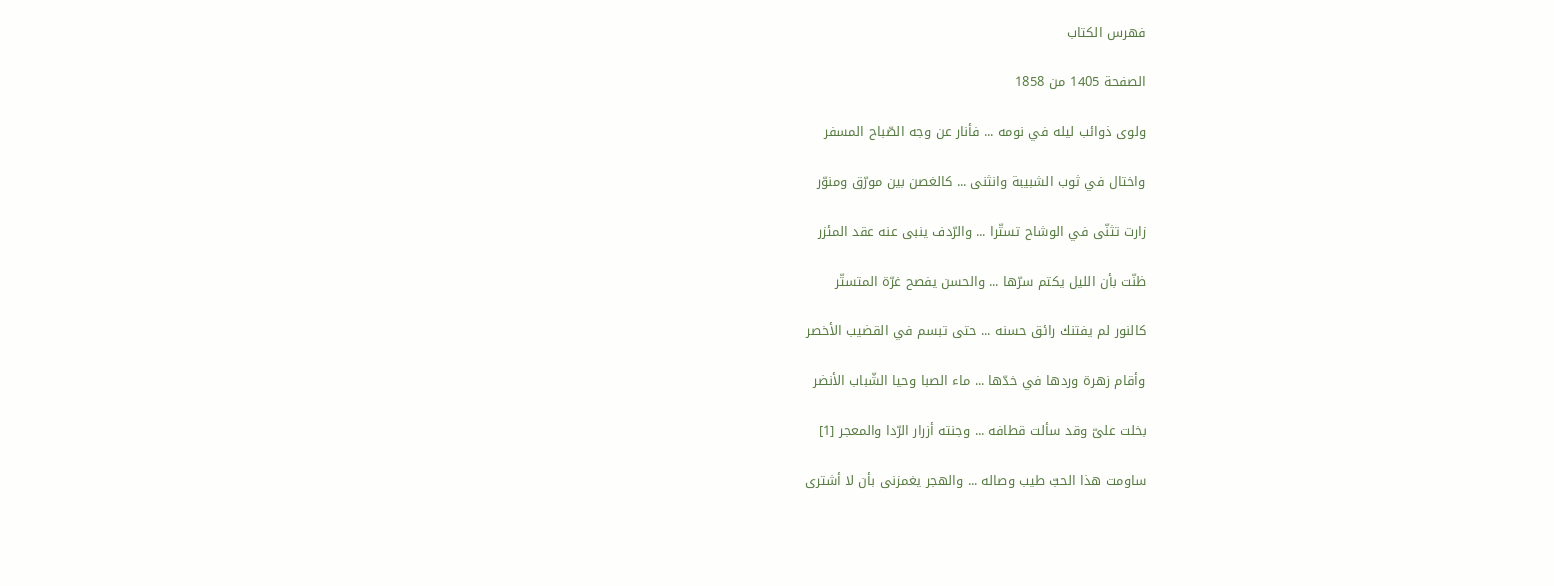فهرس الكتاب

الصفحة 1405 من 1858

ولوى ذوائب ليله في نومه ... فأنار عن وجه الصّباح المسفر

واختال في ثوب الشبيبة وانثنى ... كالغصن بين مورّق ومنوّر

زارت تثنّى في الوشاح تستّرا ... والرّدف ينبى عنه عقد المئزر

ظنّت بأن الليل يكتم سرّها ... والحسن يفصح غرّة المتستّر

كالنور لم يفتنك رائق حسنه ... حتى تبسم في القضيب الأخصر

وأقام زهرة وردها في خدّها ... ماء الصبا وحيا الشّباب الأنضر

بخلت علىّ وقد سألت قطافه ... وجنته أزرار الرّدا والمعجر [1]

ساومت هذا الحبّ طيب وصاله ... والهجر يغمزنى بأن لا أشترى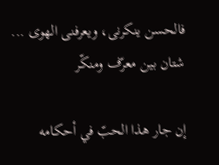فالحسن ينكرنى، ويعرفنى الهوى ... شتان بين معرّف ومنكّر

إن جار هذا الحبّ في أحكامه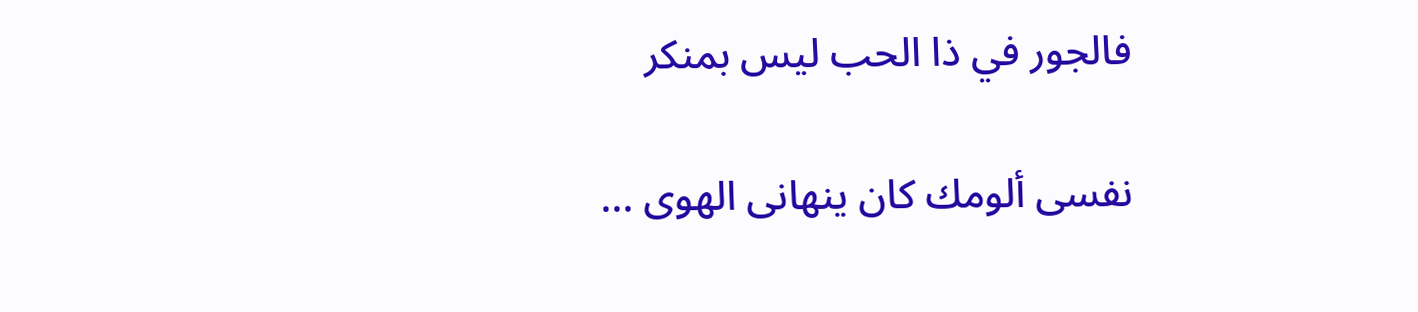فالجور في ذا الحب ليس بمنكر

نفسى ألومك كان ينهانى الهوى ...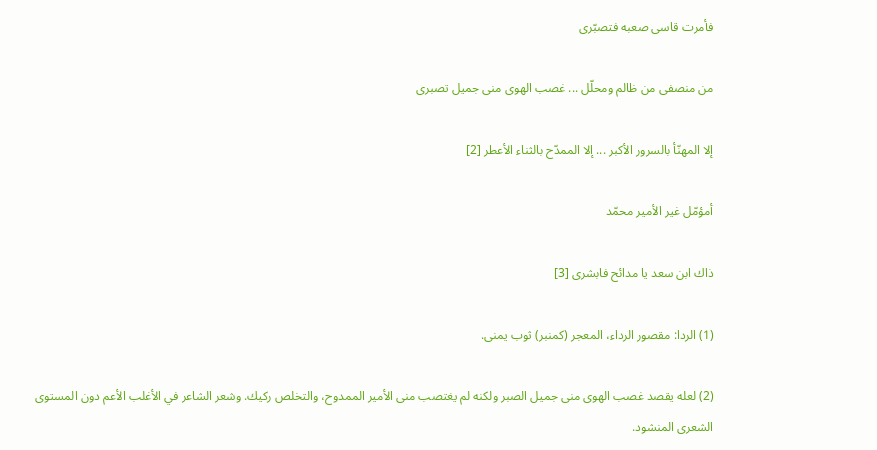فأمرت قاسى صعبه فتصبّرى

من منصفى من ظالم ومحلّل ... غصب الهوى منى جميل تصبرى

إلا المهنّأ بالسرور الأكبر ... إلا الممدّح بالثناء الأعطر [2]

أمؤمّل غير الأمير محمّد

ذاك ابن سعد يا مدائح فابشرى [3]

(1) الردا: مقصور الرداء، المعجر (كمنبر) ثوب يمنى.

(2) لعله يقصد غصب الهوى منى جميل الصبر ولكنه لم يغتصب منى الأمير الممدوح، والتخلص ركيك. وشعر الشاعر في الأغلب الأعم دون المستوى الشعرى المنشود.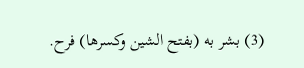(3) بشر به (بفتح الشين وكسرها) فرح.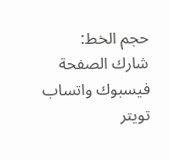حجم الخط:
شارك الصفحة
فيسبوك واتساب تويتر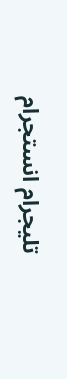تليجرام انستجرام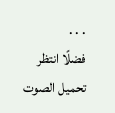. . .
فضلًا انتظر تحميل الصوت